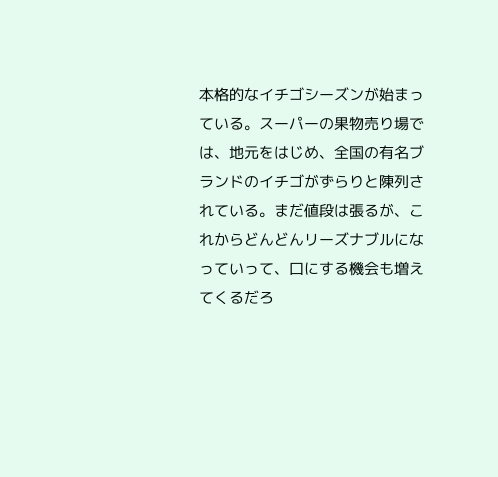本格的なイチゴシーズンが始まっている。スーパーの果物売り場では、地元をはじめ、全国の有名ブランドのイチゴがずらりと陳列されている。まだ値段は張るが、これからどんどんリーズナブルになっていって、口にする機会も増えてくるだろ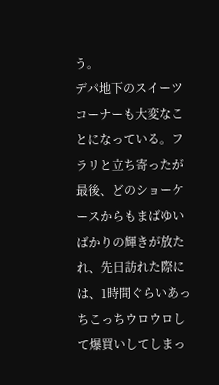う。
デパ地下のスイーツコーナーも大変なことになっている。フラリと立ち寄ったが最後、どのショーケースからもまばゆいばかりの輝きが放たれ、先日訪れた際には、1時間ぐらいあっちこっちウロウロして爆買いしてしまっ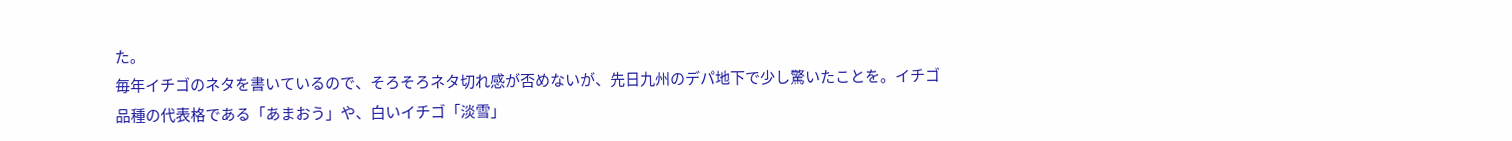た。
毎年イチゴのネタを書いているので、そろそろネタ切れ感が否めないが、先日九州のデパ地下で少し驚いたことを。イチゴ品種の代表格である「あまおう」や、白いイチゴ「淡雪」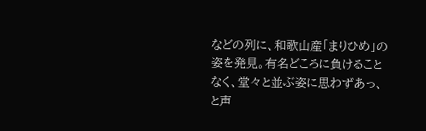などの列に、和歌山産「まりひめ」の姿を発見。有名どころに負けることなく、堂々と並ぶ姿に思わずあっ、と声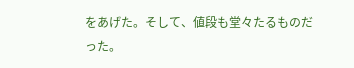をあげた。そして、値段も堂々たるものだった。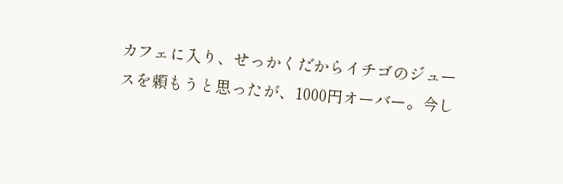カフェに入り、せっかくだからイチゴのジュースを頼もうと思ったが、1000円オーバー。今し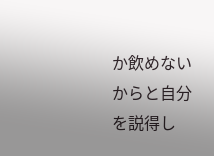か飲めないからと自分を説得し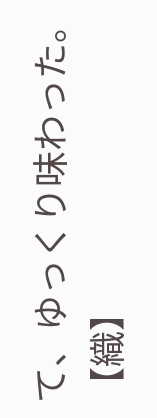て、ゆっくり味わった。
【織】